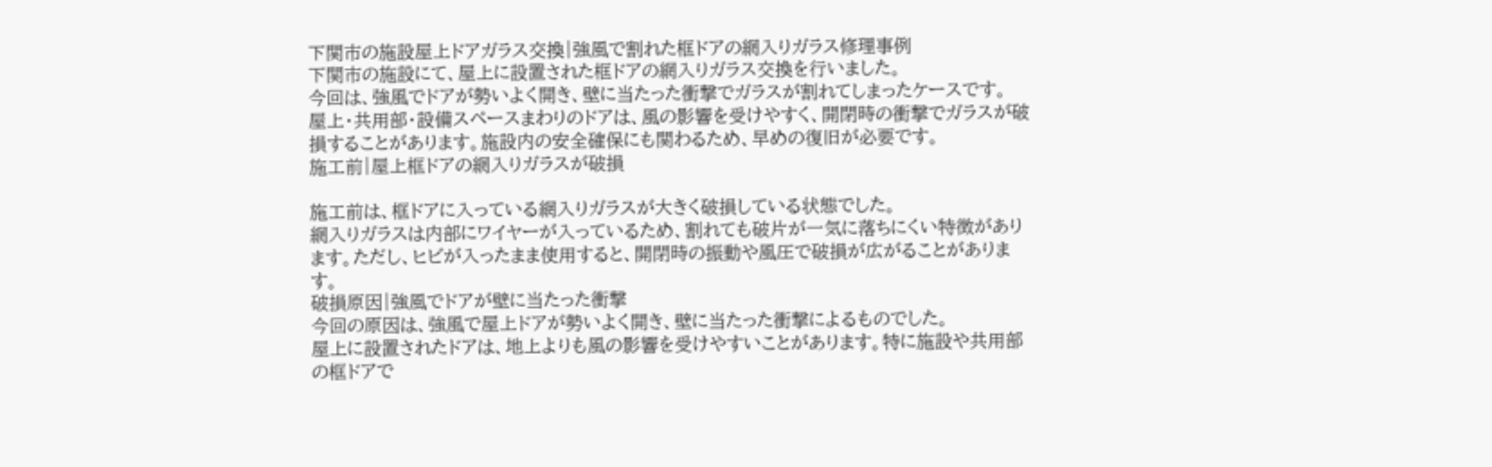下関市の施設屋上ドアガラス交換|強風で割れた框ドアの網入りガラス修理事例
下関市の施設にて、屋上に設置された框ドアの網入りガラス交換を行いました。
今回は、強風でドアが勢いよく開き、壁に当たった衝撃でガラスが割れてしまったケースです。
屋上・共用部・設備スペースまわりのドアは、風の影響を受けやすく、開閉時の衝撃でガラスが破損することがあります。施設内の安全確保にも関わるため、早めの復旧が必要です。
施工前|屋上框ドアの網入りガラスが破損

施工前は、框ドアに入っている網入りガラスが大きく破損している状態でした。
網入りガラスは内部にワイヤーが入っているため、割れても破片が一気に落ちにくい特徴があります。ただし、ヒビが入ったまま使用すると、開閉時の振動や風圧で破損が広がることがあります。
破損原因|強風でドアが壁に当たった衝撃
今回の原因は、強風で屋上ドアが勢いよく開き、壁に当たった衝撃によるものでした。
屋上に設置されたドアは、地上よりも風の影響を受けやすいことがあります。特に施設や共用部の框ドアで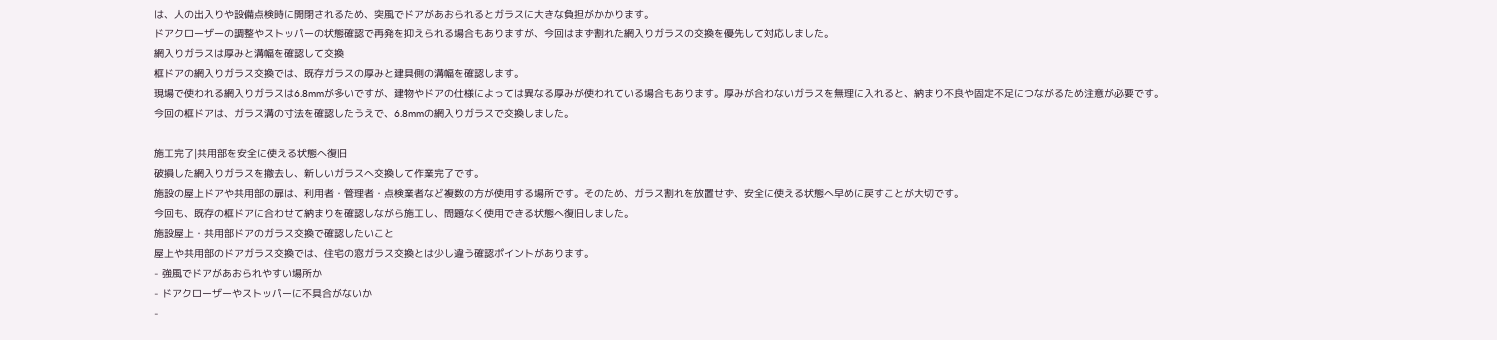は、人の出入りや設備点検時に開閉されるため、突風でドアがあおられるとガラスに大きな負担がかかります。
ドアクローザーの調整やストッパーの状態確認で再発を抑えられる場合もありますが、今回はまず割れた網入りガラスの交換を優先して対応しました。
網入りガラスは厚みと溝幅を確認して交換
框ドアの網入りガラス交換では、既存ガラスの厚みと建具側の溝幅を確認します。
現場で使われる網入りガラスは6.8mmが多いですが、建物やドアの仕様によっては異なる厚みが使われている場合もあります。厚みが合わないガラスを無理に入れると、納まり不良や固定不足につながるため注意が必要です。
今回の框ドアは、ガラス溝の寸法を確認したうえで、6.8mmの網入りガラスで交換しました。

施工完了|共用部を安全に使える状態へ復旧
破損した網入りガラスを撤去し、新しいガラスへ交換して作業完了です。
施設の屋上ドアや共用部の扉は、利用者・管理者・点検業者など複数の方が使用する場所です。そのため、ガラス割れを放置せず、安全に使える状態へ早めに戻すことが大切です。
今回も、既存の框ドアに合わせて納まりを確認しながら施工し、問題なく使用できる状態へ復旧しました。
施設屋上・共用部ドアのガラス交換で確認したいこと
屋上や共用部のドアガラス交換では、住宅の窓ガラス交換とは少し違う確認ポイントがあります。
- 強風でドアがあおられやすい場所か
- ドアクローザーやストッパーに不具合がないか
-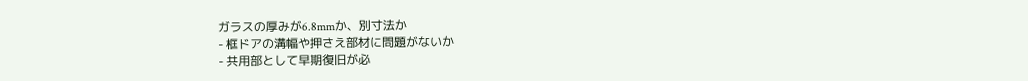ガラスの厚みが6.8mmか、別寸法か
- 框ドアの溝幅や押さえ部材に問題がないか
- 共用部として早期復旧が必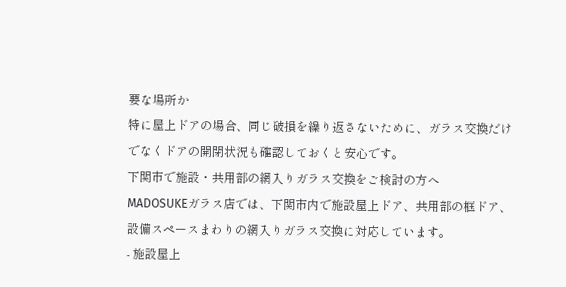要な場所か
特に屋上ドアの場合、同じ破損を繰り返さないために、ガラス交換だけでなくドアの開閉状況も確認しておくと安心です。
下関市で施設・共用部の網入りガラス交換をご検討の方へ
MADOSUKEガラス店では、下関市内で施設屋上ドア、共用部の框ドア、設備スペースまわりの網入りガラス交換に対応しています。
- 施設屋上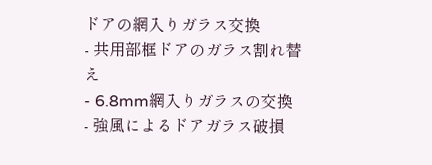ドアの網入りガラス交換
- 共用部框ドアのガラス割れ替え
- 6.8mm網入りガラスの交換
- 強風によるドアガラス破損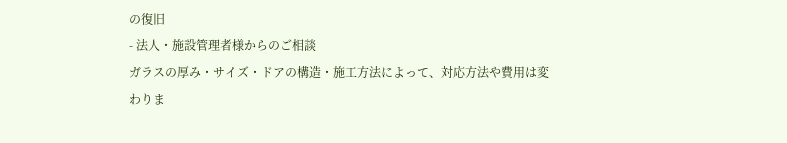の復旧
- 法人・施設管理者様からのご相談
ガラスの厚み・サイズ・ドアの構造・施工方法によって、対応方法や費用は変わりま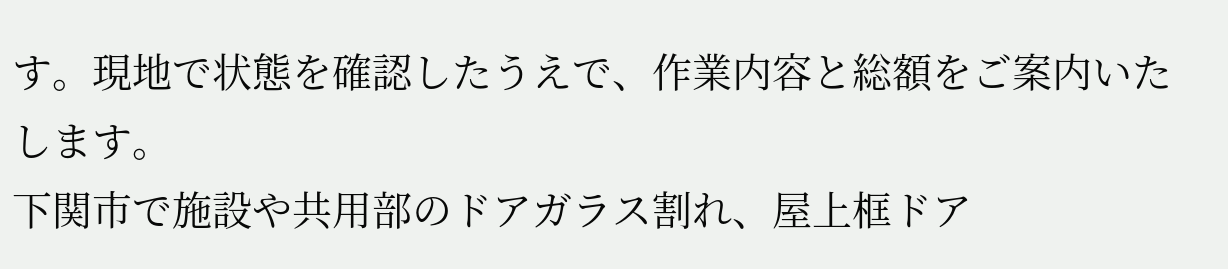す。現地で状態を確認したうえで、作業内容と総額をご案内いたします。
下関市で施設や共用部のドアガラス割れ、屋上框ドア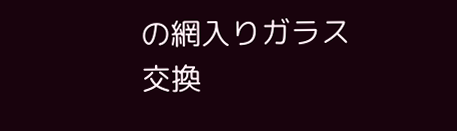の網入りガラス交換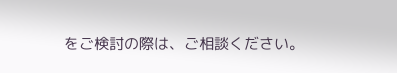をご検討の際は、ご相談ください。